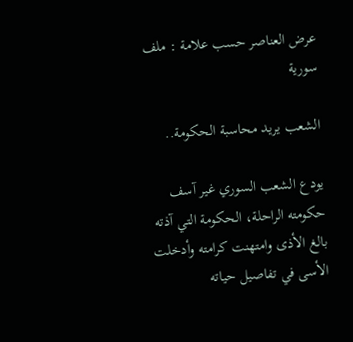عرض العناصر حسب علامة : ملف سورية

الشعب يريد محاسبة الحكومة..

يودع الشعب السوري غير آسف حكومته الراحلة، الحكومة التي آذته بالغ الأذى وامتهنت كرامته وأدخلت الأسى في تفاصيل حياته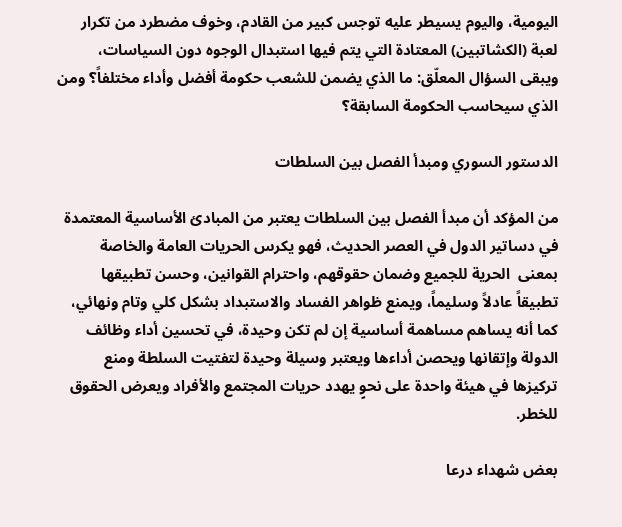اليومية، واليوم يسيطر عليه توجس كبير من القادم، وخوف مضطرد من تكرار لعبة (الكشاتبين) المعتادة التي يتم فيها استبدال الوجوه دون السياسات، ويبقى السؤال المعلّق: ما الذي يضمن للشعب حكومة أفضل وأداء مختلفاً؟ ومن الذي سيحاسب الحكومة السابقة؟

الدستور السوري ومبدأ الفصل بين السلطات

من المؤكد أن مبدأ الفصل بين السلطات يعتبر من المبادئ الأساسية المعتمدة في دساتير الدول في العصر الحديث، فهو يكرس الحريات العامة والخاصة بمعنى  الحرية للجميع وضمان حقوقهم، واحترام القوانين، وحسن تطبيقها تطبيقاً عادلاً وسليماً، ويمنع ظواهر الفساد والاستبداد بشكل كلي وتام ونهائي، كما أنه يساهم مساهمة أساسية إن لم تكن وحيدة، في تحسين أداء وظائف الدولة وإتقانها ويحصن أداءها ويعتبر وسيلة وحيدة لتفتيت السلطة ومنع تركيزها في هيئة واحدة على نحوٍ يهدد حريات المجتمع والأفراد ويعرض الحقوق للخطر.

بعض شهداء درعا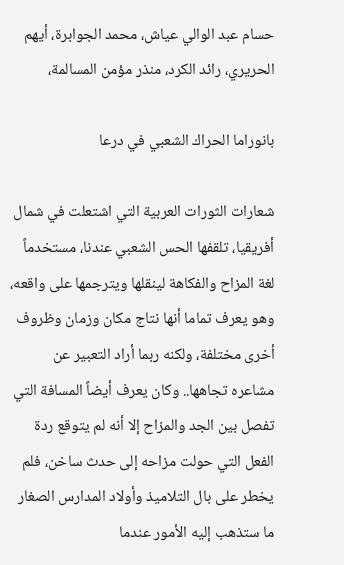حسام عبد الوالي عياش، محمد الجوابرة، أيهم الحريري، رائد الكرد، منذر مؤمن المسالمة،

بانوراما الحراك الشعبي في درعا

شعارات الثورات العربية التي اشتعلت في شمال أفريقيا، تلقفها الحس الشعبي عندنا، مستخدماً لغة المزاح والفكاهة لينقلها ويترجمها على واقعه، وهو يعرف تماما أنها نتاج مكان وزمان وظروف أخرى مختلفة، ولكنه ربما أراد التعبير عن مشاعره تجاهها.. وكان يعرف أيضاً المسافة التي تفصل بين الجد والمزاح إلا أنه لم يتوقع ردة الفعل التي حولت مزاحه إلى حدث ساخن، فلم يخطر على بال التلاميذ وأولاد المدارس الصغار ما ستذهب إليه الأمور عندما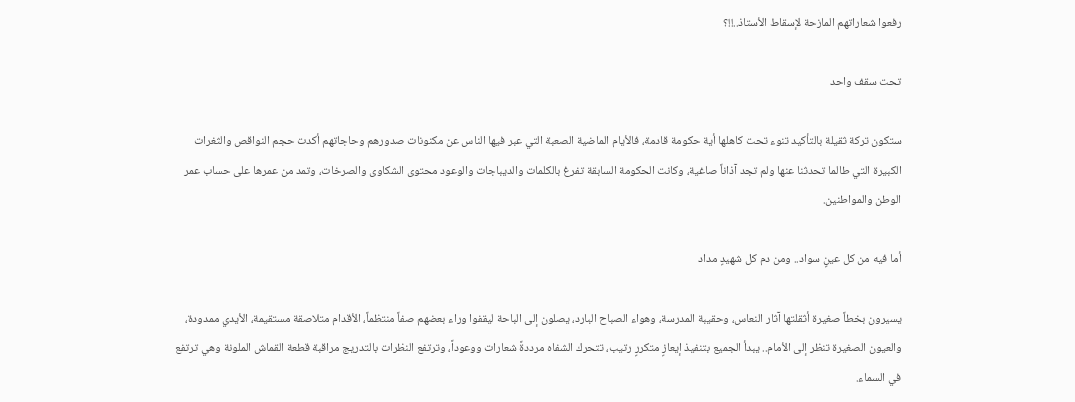رفعوا شعاراتهم المازحة لإسقاط الأستاذ..!!؟

تحت سقف واحد

ستكون تركة ثقيلة بالتأكيد تنوء تحت كاهلها أية حكومة قادمة، فالأيام الماضية الصعبة التي عبر فيها الناس عن مكنونات صدورهم وحاجاتهم أكدت حجم النواقص والثغرات الكبيرة التي طالما تحدثنا عنها ولم تجد آذاناً صاغية، وكانت الحكومة السابقة تفرغ بالكلمات والديباجات والوعود محتوى الشكاوى والصرخات، وتمد من عمرها على حساب عمر الوطن والمواطنين.

أما فيه من كل عينٍ سواد.. ومن دم كل شهيدٍ مداد

يسيرون بخطاً صغيرة أثقلتها آثار النعاس، وحقيبة المدرسة، وهواء الصباح البارد، يصلون إلى الباحة ليقفوا وراء بعضهم صفاً منتظماً، الأقدام متلاصقة مستقيمة، الأيدي ممدودة، والعيون الصغيرة تنظر إلى الأمام.. يبدأ الجميع بتنفيذ إيعازٍ متكررٍ رتيب، تتحرك الشفاه مرددةً شعارات ووعوداً، وترتفع النظرات بالتدريج مراقبة قطعة القماش الملونة وهي ترتفع في السماء.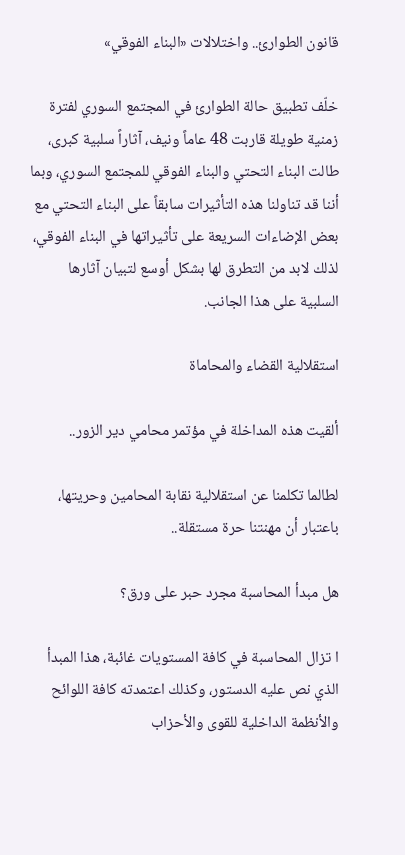قانون الطوارئ.. واختلالات «البناء الفوقي»

خلّف تطبيق حالة الطوارئ في المجتمع السوري لفترة زمنية طويلة قاربت 48 عاماً ونيف، آثاراً سلبية كبرى، طالت البناء التحتي والبناء الفوقي للمجتمع السوري، وبما أننا قد تناولنا هذه التأثيرات سابقاً على البناء التحتي مع بعض الإضاءات السريعة على تأثيراتها في البناء الفوقي، لذلك لابد من التطرق لها بشكل أوسع لتبيان آثارها السلبية على هذا الجانب.

استقلالية القضاء والمحاماة

ألقيت هذه المداخلة في مؤتمر محامي دير الزور..

لطالما تكلمنا عن استقلالية نقابة المحامين وحريتها، باعتبار أن مهنتنا حرة مستقلة..

هل مبدأ المحاسبة مجرد حبر على ورق؟

ا تزال المحاسبة في كافة المستويات غائبة، هذا المبدأ الذي نص عليه الدستور، وكذلك اعتمدته كافة اللوائح والأنظمة الداخلية للقوى والأحزاب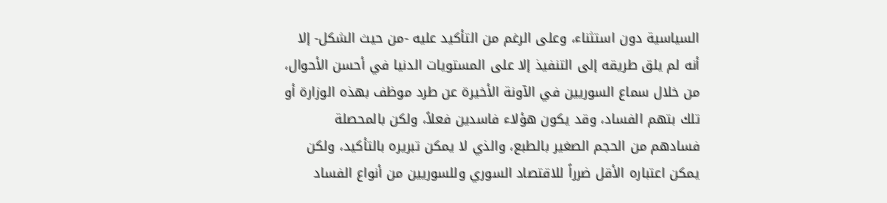السياسية دون استثناء، وعلى الرغم من التأكيد عليه -من حيث الشكل- إلا أنه لم يلق طريقه إلى التنفيذ إلا على المستويات الدنيا في أحسن الأحوال، من خلال سماع السوريين في الآونة الأخيرة عن طرد موظف بهذه الوزارة أو تلك بتهم الفساد، وقد يكون هؤلاء فاسدين فعلاً، ولكن بالمحصلة فسادهم من الحجم الصغير بالطبع، والذي لا يمكن تبريره بالتأكيد، ولكن يمكن اعتباره الأقل ضرراً للاقتصاد السوري وللسوريين من أنواع الفساد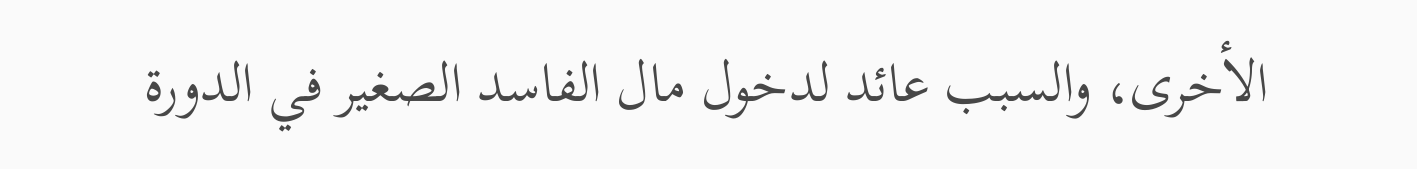الأخرى، والسبب عائد لدخول مال الفاسد الصغير في الدورة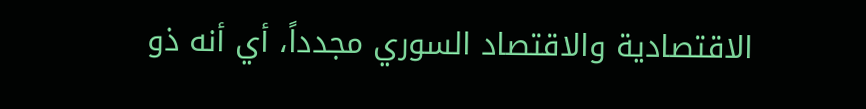الاقتصادية والاقتصاد السوري مجدداً، أي أنه ذو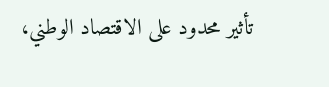تأثير محدود على الاقتصاد الوطني،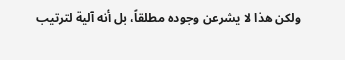ولكن هذا لا يشرعن وجوده مطلقاً، بل أنه آلية لترتيب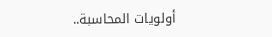أولويات المحاسبة..